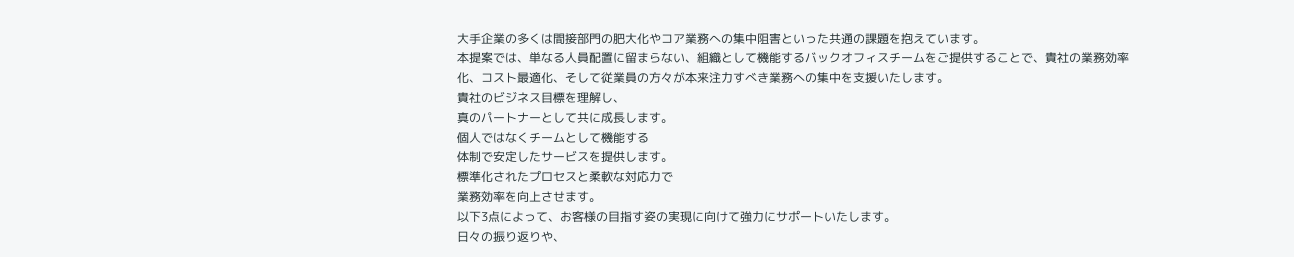大手企業の多くは間接部門の肥大化やコア業務への集中阻害といった共通の課題を抱えています。
本提案では、単なる人員配置に留まらない、組織として機能するバックオフィスチームをご提供することで、貴社の業務効率化、コスト最適化、そして従業員の方々が本来注力すべき業務への集中を支援いたします。
貴社のビジネス目標を理解し、
真のパートナーとして共に成長します。
個人ではなくチームとして機能する
体制で安定したサービスを提供します。
標準化されたプロセスと柔軟な対応力で
業務効率を向上させます。
以下3点によって、お客様の目指す姿の実現に向けて強力にサポートいたします。
日々の振り返りや、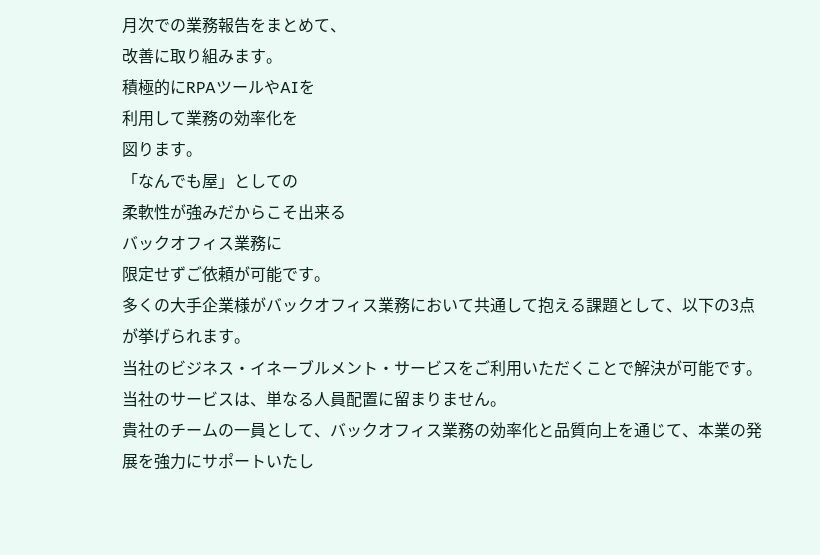月次での業務報告をまとめて、
改善に取り組みます。
積極的にRPAツールやAIを
利用して業務の効率化を
図ります。
「なんでも屋」としての
柔軟性が強みだからこそ出来る
バックオフィス業務に
限定せずご依頼が可能です。
多くの大手企業様がバックオフィス業務において共通して抱える課題として、以下の3点が挙げられます。
当社のビジネス・イネーブルメント・サービスをご利用いただくことで解決が可能です。
当社のサービスは、単なる人員配置に留まりません。
貴社のチームの一員として、バックオフィス業務の効率化と品質向上を通じて、本業の発展を強力にサポートいたし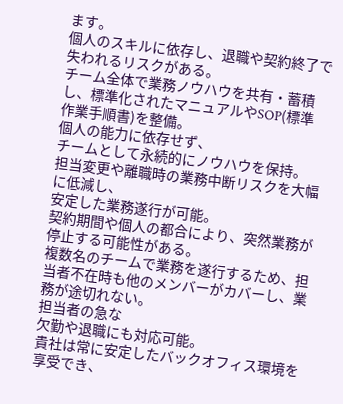ます。
個人のスキルに依存し、退職や契約終了で失われるリスクがある。
チーム全体で業務ノウハウを共有・蓄積し、標準化されたマニュアルやSOP(標準作業手順書)を整備。
個人の能力に依存せず、
チームとして永続的にノウハウを保持。
担当変更や離職時の業務中断リスクを大幅に低減し、
安定した業務遂行が可能。
契約期間や個人の都合により、突然業務が停止する可能性がある。
複数名のチームで業務を遂行するため、担当者不在時も他のメンバーがカバーし、業務が途切れない。
担当者の急な
欠勤や退職にも対応可能。
貴社は常に安定したバックオフィス環境を享受でき、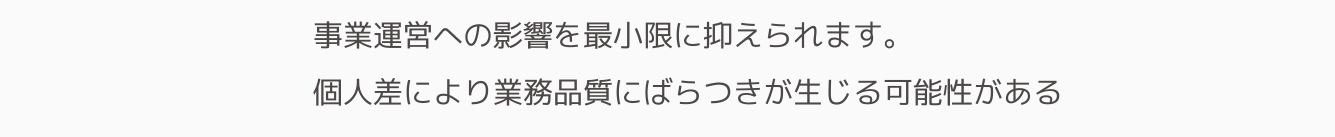事業運営への影響を最小限に抑えられます。
個人差により業務品質にばらつきが生じる可能性がある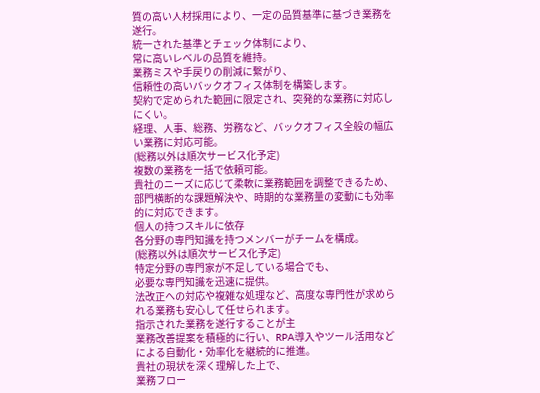質の高い人材採用により、一定の品質基準に基づき業務を遂行。
統一された基準とチェック体制により、
常に高いレベルの品質を維持。
業務ミスや手戻りの削減に繋がり、
信頼性の高いバックオフィス体制を構築します。
契約で定められた範囲に限定され、突発的な業務に対応しにくい。
経理、人事、総務、労務など、バックオフィス全般の幅広い業務に対応可能。
(総務以外は順次サービス化予定)
複数の業務を一括で依頼可能。
貴社のニーズに応じて柔軟に業務範囲を調整できるため、部門横断的な課題解決や、時期的な業務量の変動にも効率的に対応できます。
個人の持つスキルに依存
各分野の専門知識を持つメンバーがチームを構成。
(総務以外は順次サービス化予定)
特定分野の専門家が不足している場合でも、
必要な専門知識を迅速に提供。
法改正への対応や複雑な処理など、高度な専門性が求められる業務も安心して任せられます。
指示された業務を遂行することが主
業務改善提案を積極的に行い、RPA導入やツール活用などによる自動化・効率化を継続的に推進。
貴社の現状を深く理解した上で、
業務フロー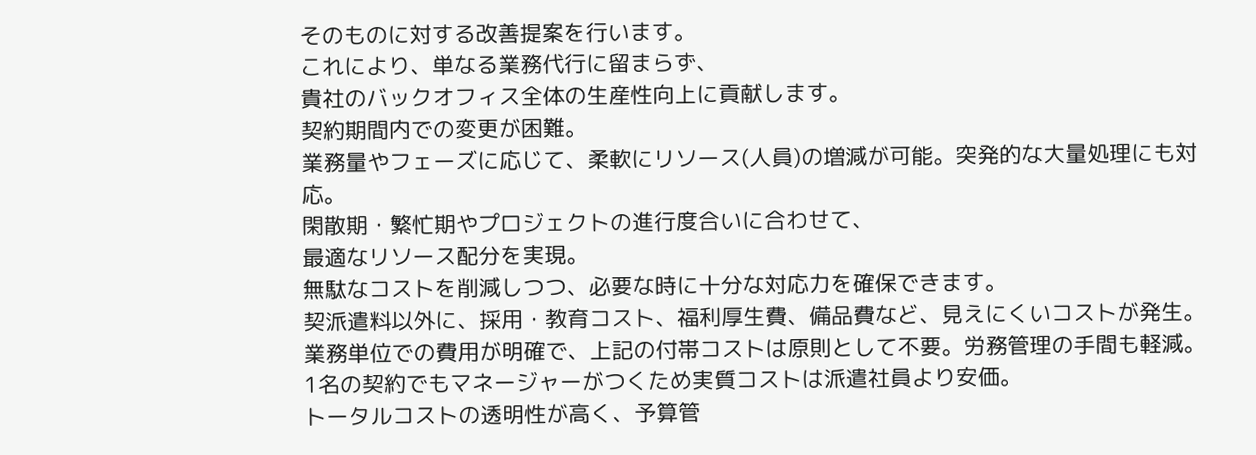そのものに対する改善提案を行います。
これにより、単なる業務代行に留まらず、
貴社のバックオフィス全体の生産性向上に貢献します。
契約期間内での変更が困難。
業務量やフェーズに応じて、柔軟にリソース(人員)の増減が可能。突発的な大量処理にも対応。
閑散期・繁忙期やプロジェクトの進行度合いに合わせて、
最適なリソース配分を実現。
無駄なコストを削減しつつ、必要な時に十分な対応力を確保できます。
契派遣料以外に、採用・教育コスト、福利厚生費、備品費など、見えにくいコストが発生。
業務単位での費用が明確で、上記の付帯コストは原則として不要。労務管理の手間も軽減。1名の契約でもマネージャーがつくため実質コストは派遣社員より安価。
トータルコストの透明性が高く、予算管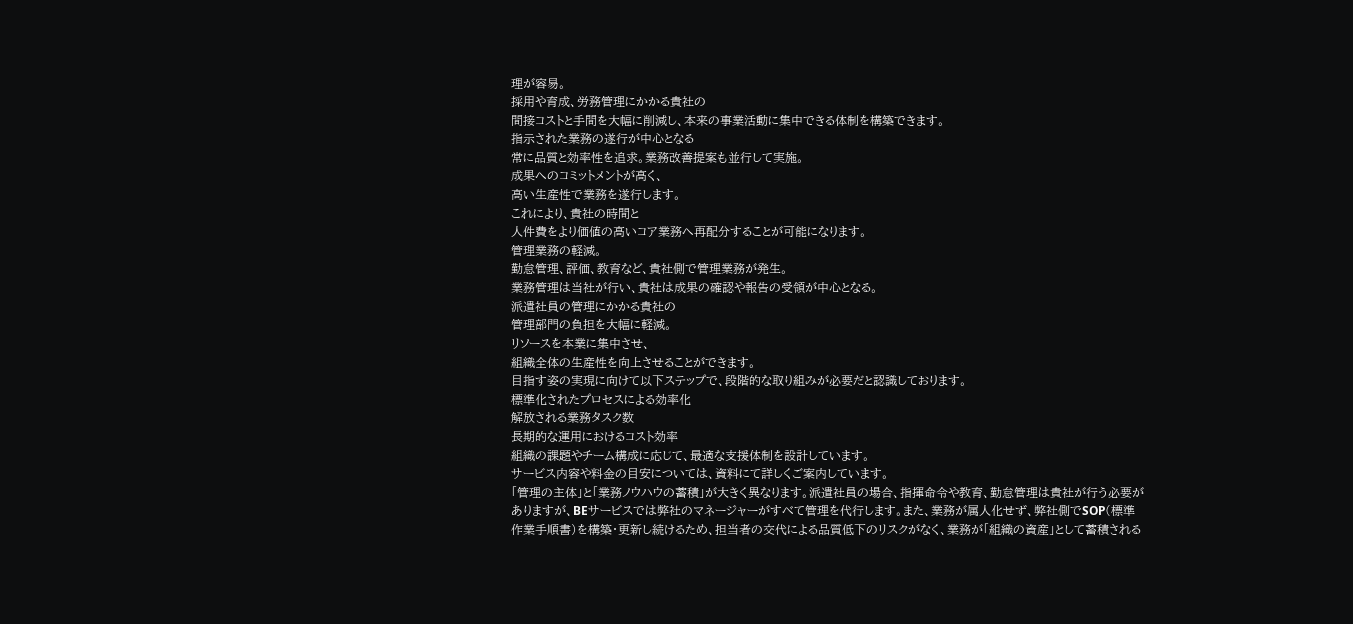理が容易。
採用や育成、労務管理にかかる貴社の
間接コストと手間を大幅に削減し、本来の事業活動に集中できる体制を構築できます。
指示された業務の遂行が中心となる
常に品質と効率性を追求。業務改善提案も並行して実施。
成果へのコミットメントが高く、
高い生産性で業務を遂行します。
これにより、貴社の時間と
人件費をより価値の高いコア業務へ再配分することが可能になります。
管理業務の軽減。
勤怠管理、評価、教育など、貴社側で管理業務が発生。
業務管理は当社が行い、貴社は成果の確認や報告の受領が中心となる。
派遣社員の管理にかかる貴社の
管理部門の負担を大幅に軽減。
リソースを本業に集中させ、
組織全体の生産性を向上させることができます。
目指す姿の実現に向けて以下ステップで、段階的な取り組みが必要だと認識しております。
標準化されたプロセスによる効率化
解放される業務タスク数
長期的な運用におけるコスト効率
組織の課題やチーム構成に応じて、最適な支援体制を設計しています。
サービス内容や料金の目安については、資料にて詳しくご案内しています。
「管理の主体」と「業務ノウハウの蓄積」が大きく異なります。派遣社員の場合、指揮命令や教育、勤怠管理は貴社が行う必要がありますが、BEサービスでは弊社のマネージャーがすべて管理を代行します。また、業務が属人化せず、弊社側でSOP(標準作業手順書)を構築・更新し続けるため、担当者の交代による品質低下のリスクがなく、業務が「組織の資産」として蓄積される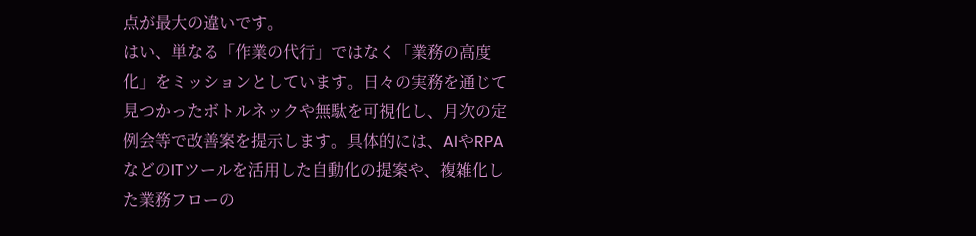点が最大の違いです。
はい、単なる「作業の代行」ではなく「業務の高度化」をミッションとしています。日々の実務を通じて見つかったボトルネックや無駄を可視化し、月次の定例会等で改善案を提示します。具体的には、AIやRPAなどのITツールを活用した自動化の提案や、複雑化した業務フローの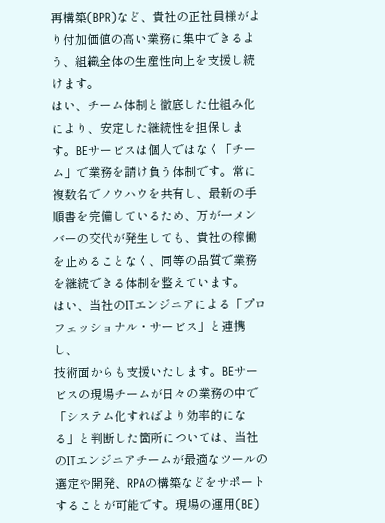再構築(BPR)など、貴社の正社員様がより付加価値の高い業務に集中できるよう、組織全体の生産性向上を支援し続けます。
はい、チーム体制と徹底した仕組み化により、安定した継続性を担保します。BEサービスは個人ではなく「チーム」で業務を請け負う体制です。常に複数名でノウハウを共有し、最新の手順書を完備しているため、万が一メンバーの交代が発生しても、貴社の稼働を止めることなく、同等の品質で業務を継続できる体制を整えています。
はい、当社のITエンジニアによる「プロフェッショナル・サービス」と連携し、
技術面からも支援いたします。BEサービスの現場チームが日々の業務の中で「システム化すればより効率的になる」と判断した箇所については、当社のITエンジニアチームが最適なツールの選定や開発、RPAの構築などをサポートすることが可能です。現場の運用(BE)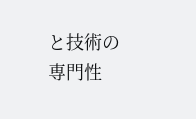と技術の専門性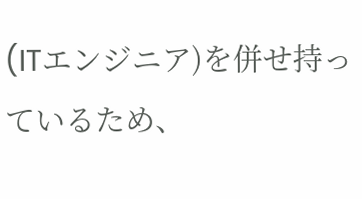(ITエンジニア)を併せ持っているため、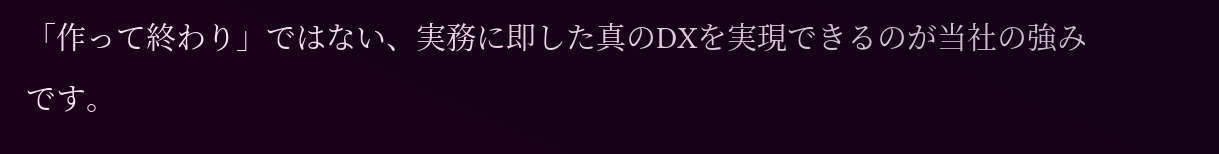「作って終わり」ではない、実務に即した真のDXを実現できるのが当社の強みです。